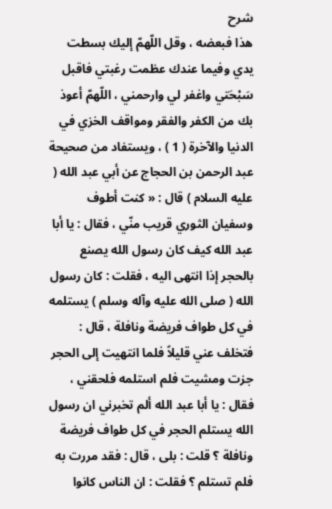شرح
هذا فبعضه ، وقل اللّهمّ إليك بسطت يدي وفيما عندك عظمت رغبتي فاقبل سَبْحَتي واغفر لي وارحمني ، اللّهمّ أعوذ بك من الكفر والفقر ومواقف الخزي في الدنيا والآخرة ( 1 ) ، ويستفاد من صحيحة عبد الرحمن بن الحجاج عن أبي عبد الله ( عليه السلام ) قال : « كنت أطوف وسفيان الثوري قريب منّي ، فقال : يا أبا عبد الله كيف كان رسول الله يصنع بالحجر إذا انتهى اليه ، فقلت : كان رسول الله ( صلى الله عليه وآله وسلم ) يستلمه في كل طواف فريضة ونافلة ، قال : فتخلف عني قليلاً فلما انتهيت إلى الحجر جزت ومشيت فلم استلمه فلحقني ، فقال : يا أبا عبد الله ألم تخبرني ان رسول الله يستلم الحجر في كل طواف فريضة ونافلة ؟ قلت : بلى ، قال : فقد مررت به فلم تستلم ؟ فقلت : ان الناس كانوا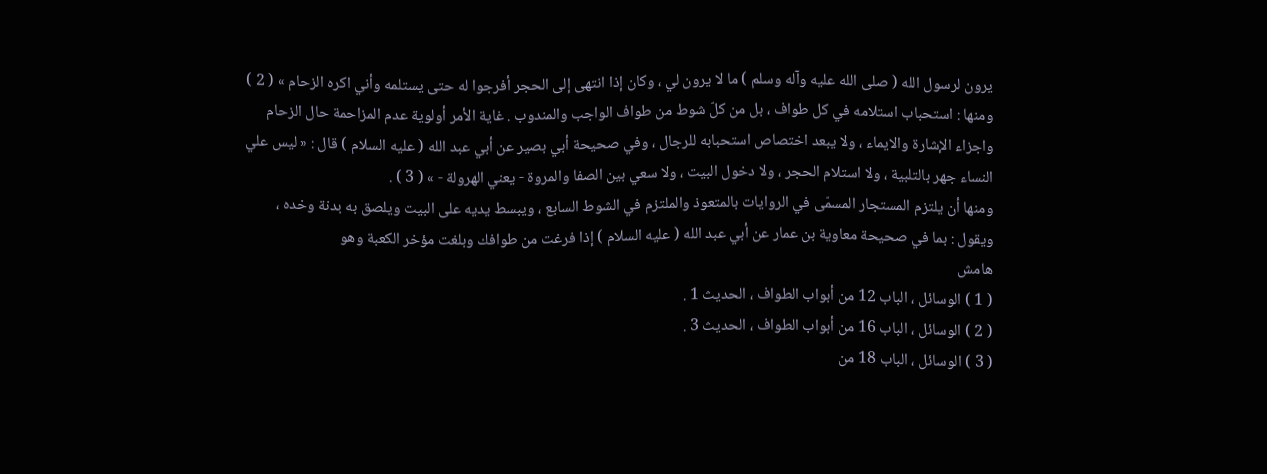يرون لرسول الله ( صلى الله عليه وآله وسلم ) ما لا يرون لي ، وكان إذا انتهى إلى الحجر أفرجوا له حتى يستلمه وأني اكره الزحام » ( 2 ) ومنها : استحباب استلامه في كل طواف ، بل من كلّ شوط من طواف الواجب والمندوب . غاية الأمر أولوية عدم المزاحمة حال الزحام واجزاء الإشارة والايماء ، ولا يبعد اختصاص استحبابه للرجال ، وفي صحيحة أبي بصير عن أبي عبد الله ( عليه السلام ) قال : « ليس علي النساء جهر بالتلبية ، ولا استلام الحجر ، ولا دخول البيت ، ولا سعي بين الصفا والمروة - يعني الهرولة - » ( 3 ) .
ومنها أن يلتزم المستجار المسمّى في الروايات بالمتعوذ والملتزم في الشوط السابع ، ويبسط يديه على البيت ويلصق به بدنة وخده ، ويقول : بما في صحيحة معاوية بن عمار عن أبي عبد الله ( عليه السلام ) إذا فرغت من طوافك وبلغت مؤخر الكعبة وهو
هامش
( 1 ) الوسائل ، الباب 12 من أبواب الطواف ، الحديث 1 .
( 2 ) الوسائل ، الباب 16 من أبواب الطواف ، الحديث 3 .
( 3 ) الوسائل ، الباب 18 من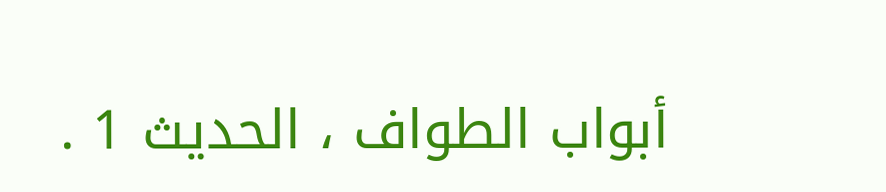أبواب الطواف ، الحديث 1 .